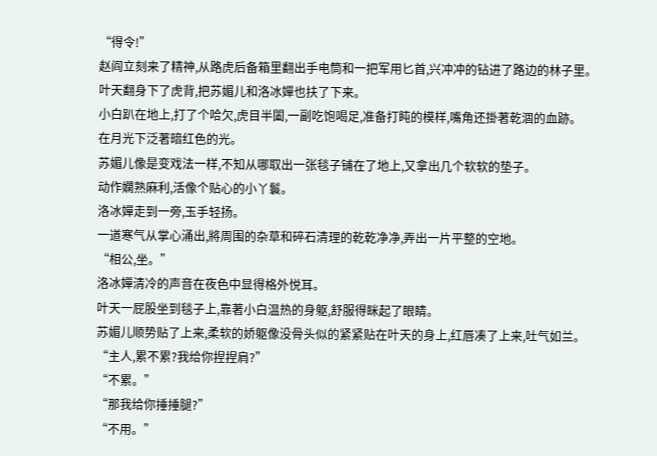“得令!”
赵阎立刻来了精神,从路虎后备箱里翻出手电筒和一把军用匕首,兴冲冲的钻进了路边的林子里。
叶天翻身下了虎背,把苏媚儿和洛冰嬋也扶了下来。
小白趴在地上,打了个哈欠,虎目半闔,一副吃饱喝足,准备打盹的模样,嘴角还掛著乾涸的血跡。
在月光下泛著暗红色的光。
苏媚儿像是变戏法一样,不知从哪取出一张毯子铺在了地上,又拿出几个软软的垫子。
动作嫻熟麻利,活像个贴心的小丫鬟。
洛冰嬋走到一旁,玉手轻扬。
一道寒气从掌心涌出,將周围的杂草和碎石清理的乾乾净净,弄出一片平整的空地。
“相公,坐。”
洛冰嬋清冷的声音在夜色中显得格外悦耳。
叶天一屁股坐到毯子上,靠著小白温热的身躯,舒服得眯起了眼睛。
苏媚儿顺势贴了上来,柔软的娇躯像没骨头似的紧紧贴在叶天的身上,红唇凑了上来,吐气如兰。
“主人,累不累?我给你捏捏肩?”
“不累。”
“那我给你捶捶腿?”
“不用。”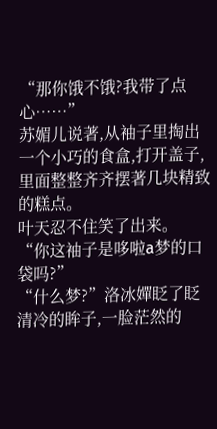“那你饿不饿?我带了点心……”
苏媚儿说著,从袖子里掏出一个小巧的食盒,打开盖子,里面整整齐齐摆著几块精致的糕点。
叶天忍不住笑了出来。
“你这袖子是哆啦a梦的口袋吗?”
“什么梦?”洛冰嬋眨了眨清冷的眸子,一脸茫然的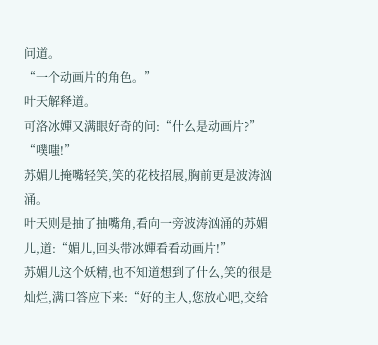问道。
“一个动画片的角色。”
叶天解释道。
可洛冰嬋又满眼好奇的问:“什么是动画片?”
“噗嗤!”
苏媚儿掩嘴轻笑,笑的花枝招展,胸前更是波涛汹涌。
叶天则是抽了抽嘴角,看向一旁波涛汹涌的苏媚儿,道:“媚儿,回头带冰嬋看看动画片!”
苏媚儿这个妖精,也不知道想到了什么,笑的很是灿烂,满口答应下来:“好的主人,您放心吧,交给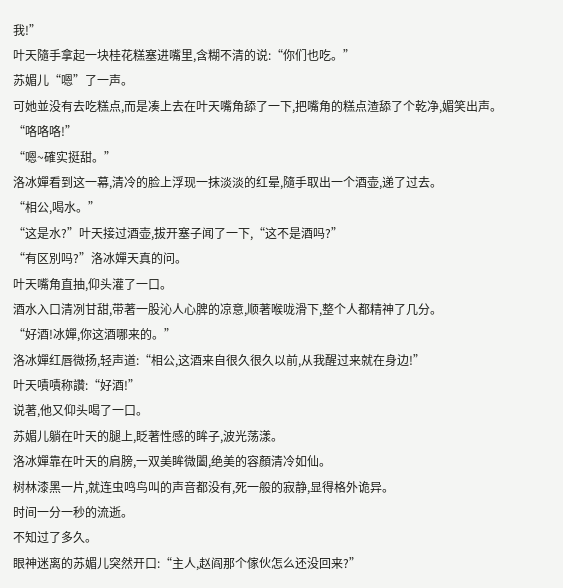我!”
叶天隨手拿起一块桂花糕塞进嘴里,含糊不清的说:“你们也吃。”
苏媚儿“嗯”了一声。
可她並没有去吃糕点,而是凑上去在叶天嘴角舔了一下,把嘴角的糕点渣舔了个乾净,媚笑出声。
“咯咯咯!”
“嗯~確实挺甜。”
洛冰嬋看到这一幕,清冷的脸上浮现一抹淡淡的红晕,隨手取出一个酒壶,递了过去。
“相公,喝水。”
“这是水?”叶天接过酒壶,拔开塞子闻了一下,“这不是酒吗?”
“有区別吗?”洛冰嬋天真的问。
叶天嘴角直抽,仰头灌了一口。
酒水入口清冽甘甜,带著一股沁人心脾的凉意,顺著喉咙滑下,整个人都精神了几分。
“好酒!冰嬋,你这酒哪来的。”
洛冰嬋红唇微扬,轻声道:“相公,这酒来自很久很久以前,从我醒过来就在身边!”
叶天嘖嘖称讚:“好酒!”
说著,他又仰头喝了一口。
苏媚儿躺在叶天的腿上,眨著性感的眸子,波光荡漾。
洛冰嬋靠在叶天的肩膀,一双美眸微闔,绝美的容顏清冷如仙。
树林漆黑一片,就连虫鸣鸟叫的声音都没有,死一般的寂静,显得格外诡异。
时间一分一秒的流逝。
不知过了多久。
眼神迷离的苏媚儿突然开口:“主人,赵阎那个傢伙怎么还没回来?”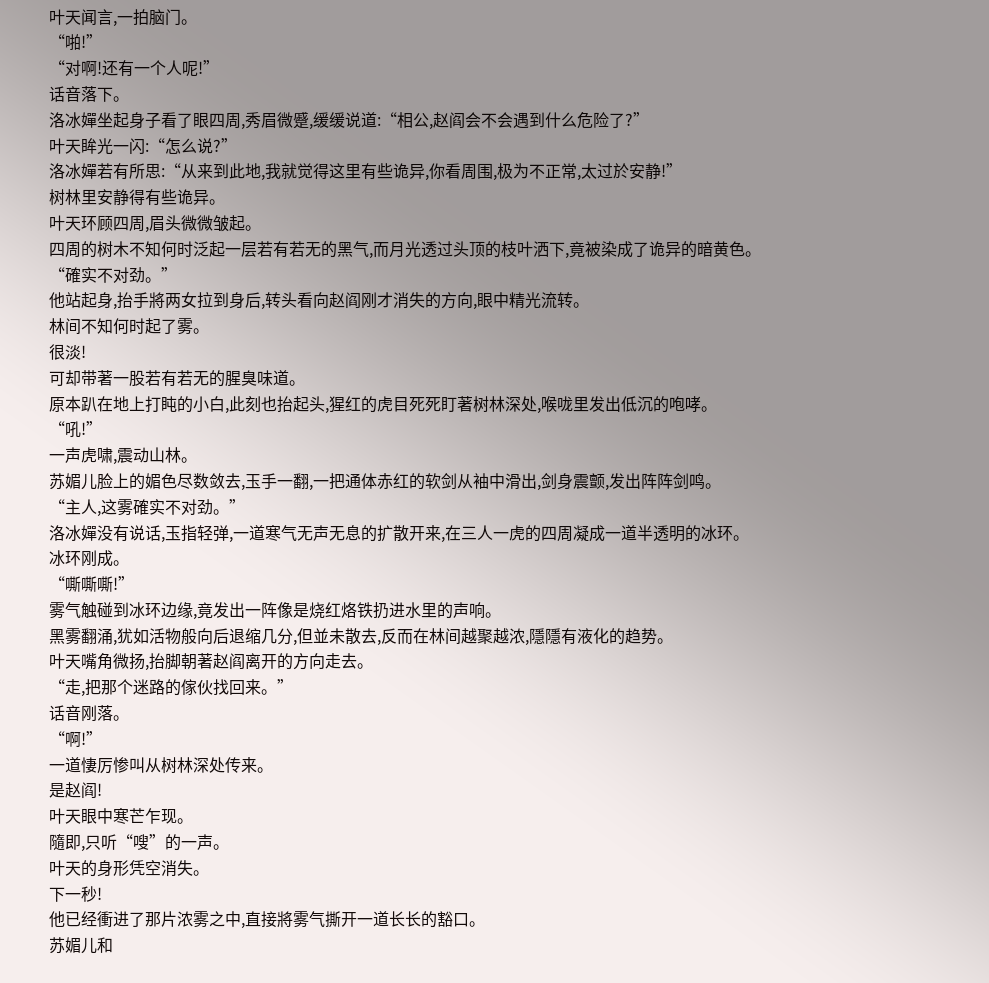叶天闻言,一拍脑门。
“啪!”
“对啊!还有一个人呢!”
话音落下。
洛冰嬋坐起身子看了眼四周,秀眉微蹙,缓缓说道:“相公,赵阎会不会遇到什么危险了?”
叶天眸光一闪:“怎么说?”
洛冰嬋若有所思:“从来到此地,我就觉得这里有些诡异,你看周围,极为不正常,太过於安静!”
树林里安静得有些诡异。
叶天环顾四周,眉头微微皱起。
四周的树木不知何时泛起一层若有若无的黑气,而月光透过头顶的枝叶洒下,竟被染成了诡异的暗黄色。
“確实不对劲。”
他站起身,抬手將两女拉到身后,转头看向赵阎刚才消失的方向,眼中精光流转。
林间不知何时起了雾。
很淡!
可却带著一股若有若无的腥臭味道。
原本趴在地上打盹的小白,此刻也抬起头,猩红的虎目死死盯著树林深处,喉咙里发出低沉的咆哮。
“吼!”
一声虎啸,震动山林。
苏媚儿脸上的媚色尽数敛去,玉手一翻,一把通体赤红的软剑从袖中滑出,剑身震颤,发出阵阵剑鸣。
“主人,这雾確实不对劲。”
洛冰嬋没有说话,玉指轻弹,一道寒气无声无息的扩散开来,在三人一虎的四周凝成一道半透明的冰环。
冰环刚成。
“嘶嘶嘶!”
雾气触碰到冰环边缘,竟发出一阵像是烧红烙铁扔进水里的声响。
黑雾翻涌,犹如活物般向后退缩几分,但並未散去,反而在林间越聚越浓,隱隱有液化的趋势。
叶天嘴角微扬,抬脚朝著赵阎离开的方向走去。
“走,把那个迷路的傢伙找回来。”
话音刚落。
“啊!”
一道悽厉惨叫从树林深处传来。
是赵阎!
叶天眼中寒芒乍现。
隨即,只听“嗖”的一声。
叶天的身形凭空消失。
下一秒!
他已经衝进了那片浓雾之中,直接將雾气撕开一道长长的豁口。
苏媚儿和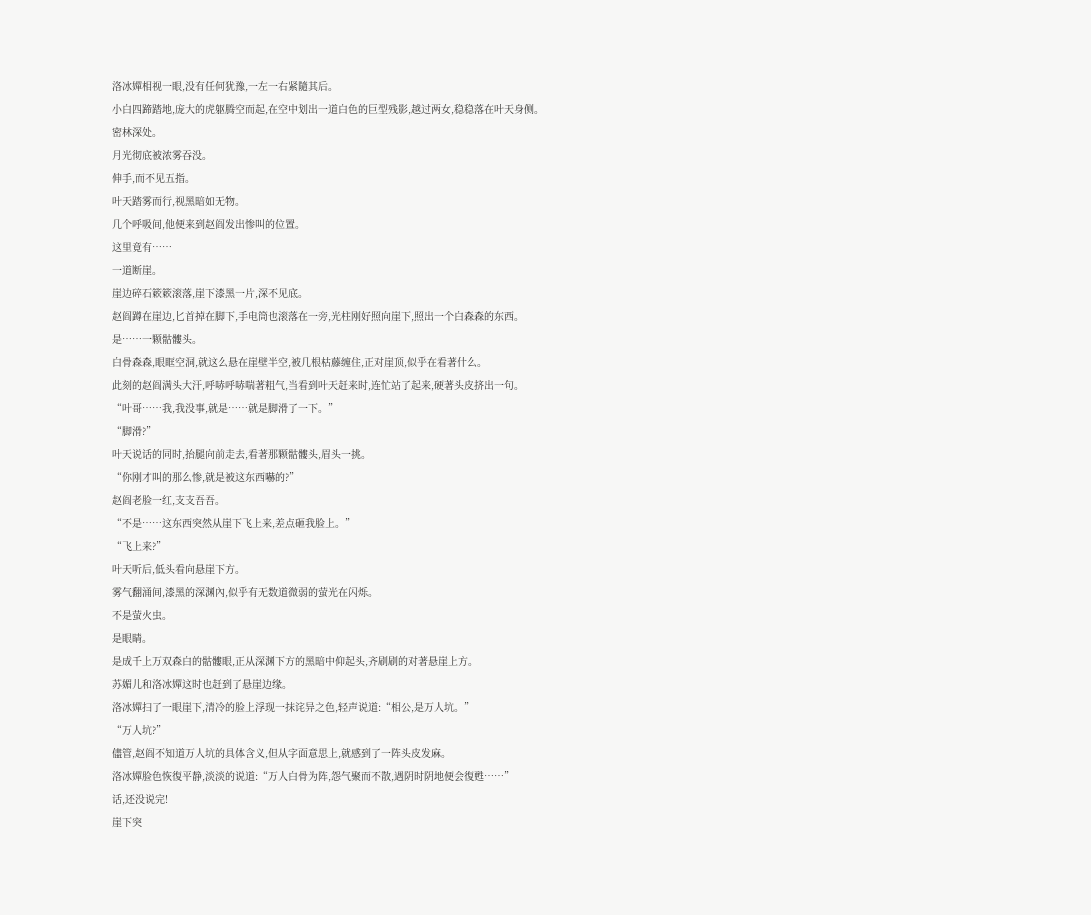洛冰嬋相视一眼,没有任何犹豫,一左一右紧隨其后。
小白四蹄踏地,庞大的虎躯腾空而起,在空中划出一道白色的巨型残影,越过两女,稳稳落在叶天身侧。
密林深处。
月光彻底被浓雾吞没。
伸手,而不见五指。
叶天踏雾而行,视黑暗如无物。
几个呼吸间,他便来到赵阎发出惨叫的位置。
这里竟有……
一道断崖。
崖边碎石簌簌滚落,崖下漆黑一片,深不见底。
赵阎蹲在崖边,匕首掉在脚下,手电筒也滚落在一旁,光柱刚好照向崖下,照出一个白森森的东西。
是……一颗骷髏头。
白骨森森,眼眶空洞,就这么悬在崖壁半空,被几根枯藤缠住,正对崖顶,似乎在看著什么。
此刻的赵阎满头大汗,呼哧呼哧喘著粗气,当看到叶天赶来时,连忙站了起来,硬著头皮挤出一句。
“叶哥……我,我没事,就是……就是脚滑了一下。”
“脚滑?”
叶天说话的同时,抬腿向前走去,看著那颗骷髏头,眉头一挑。
“你刚才叫的那么惨,就是被这东西嚇的?”
赵阎老脸一红,支支吾吾。
“不是……这东西突然从崖下飞上来,差点砸我脸上。”
“飞上来?”
叶天听后,低头看向悬崖下方。
雾气翻涌间,漆黑的深渊內,似乎有无数道微弱的萤光在闪烁。
不是萤火虫。
是眼睛。
是成千上万双森白的骷髏眼,正从深渊下方的黑暗中仰起头,齐刷刷的对著悬崖上方。
苏媚儿和洛冰嬋这时也赶到了悬崖边缘。
洛冰嬋扫了一眼崖下,清冷的脸上浮现一抹诧异之色,轻声说道:“相公,是万人坑。”
“万人坑?”
儘管,赵阎不知道万人坑的具体含义,但从字面意思上,就感到了一阵头皮发麻。
洛冰嬋脸色恢復平静,淡淡的说道:“万人白骨为阵,怨气聚而不散,遇阴时阴地便会復甦……”
话,还没说完!
崖下突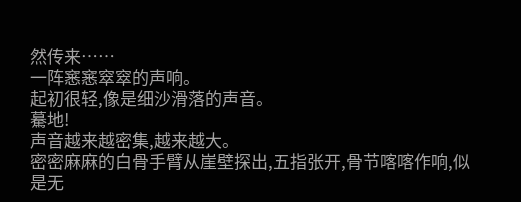然传来……
一阵窸窸窣窣的声响。
起初很轻,像是细沙滑落的声音。
驀地!
声音越来越密集,越来越大。
密密麻麻的白骨手臂从崖壁探出,五指张开,骨节喀喀作响,似是无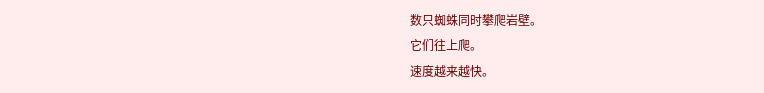数只蜘蛛同时攀爬岩壁。
它们往上爬。
速度越来越快。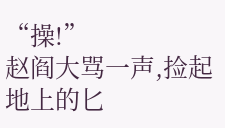“操!”
赵阎大骂一声,捡起地上的匕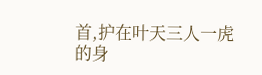首,护在叶天三人一虎的身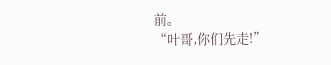前。
“叶哥,你们先走!”